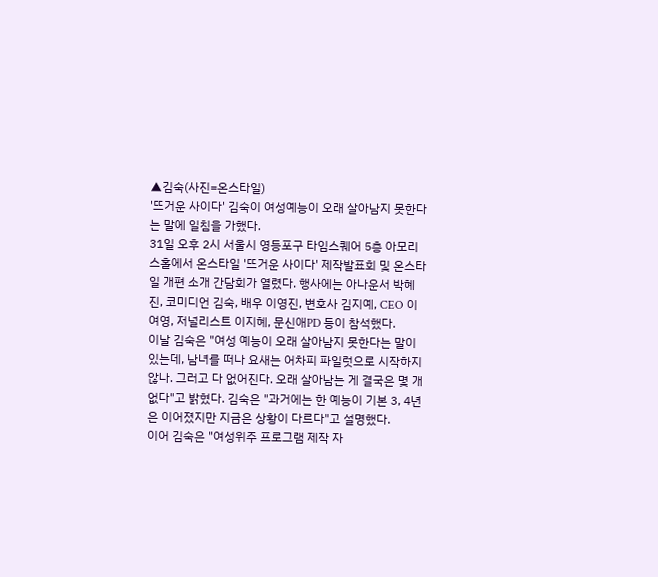▲김숙(사진=온스타일)
'뜨거운 사이다' 김숙이 여성예능이 오래 살아남지 못한다는 말에 일침을 가했다.
31일 오후 2시 서울시 영등포구 타임스퀘어 5층 아모리스홀에서 온스타일 '뜨거운 사이다' 제작발표회 및 온스타일 개편 소개 간담회가 열렸다. 행사에는 아나운서 박혜진, 코미디언 김숙, 배우 이영진, 변호사 김지예, CEO 이여영, 저널리스트 이지혜, 문신애PD 등이 참석했다.
이날 김숙은 "여성 예능이 오래 살아남지 못한다는 말이 있는데, 남녀를 떠나 요새는 어차피 파일럿으로 시작하지 않나. 그러고 다 없어진다. 오래 살아남는 게 결국은 몇 개 없다"고 밝혔다. 김숙은 "과거에는 한 예능이 기본 3, 4년은 이어졌지만 지금은 상황이 다르다"고 설명했다.
이어 김숙은 "여성위주 프로그램 제작 자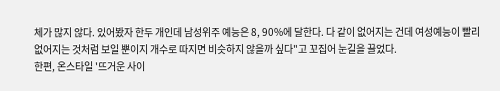체가 많지 않다. 있어봤자 한두 개인데 남성위주 예능은 8, 90%에 달한다. 다 같이 없어지는 건데 여성예능이 빨리 없어지는 것처럼 보일 뿐이지 개수로 따지면 비슷하지 않을까 싶다"고 꼬집어 눈길을 끌었다.
한편, 온스타일 '뜨거운 사이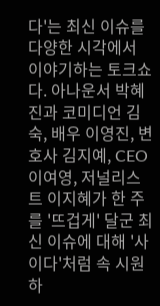다'는 최신 이슈를 다양한 시각에서 이야기하는 토크쇼다. 아나운서 박혜진과 코미디언 김숙, 배우 이영진, 변호사 김지예, CEO 이여영, 저널리스트 이지혜가 한 주를 '뜨겁게' 달군 최신 이슈에 대해 '사이다'처럼 속 시원하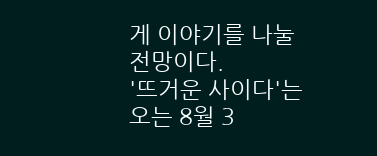게 이야기를 나눌 전망이다.
'뜨거운 사이다'는 오는 8월 3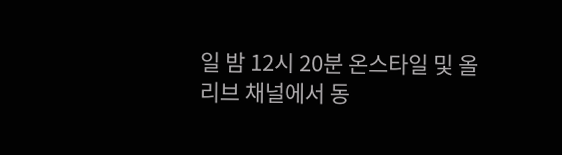일 밤 12시 20분 온스타일 및 올리브 채널에서 동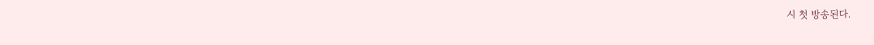시 첫 방송된다.